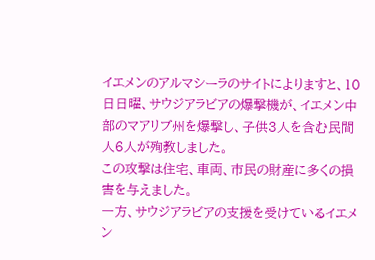イエメンのアルマシーラのサイトによりますと、10日日曜、サウジアラビアの爆撃機が、イエメン中部のマアリブ州を爆撃し、子供3人を含む民間人6人が殉教しました。
この攻撃は住宅、車両、市民の財産に多くの損害を与えました。
一方、サウジアラビアの支援を受けているイエメン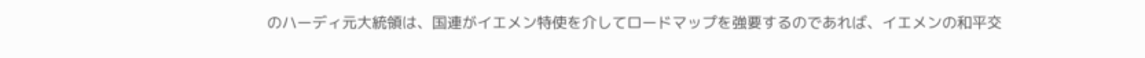のハーディ元大統領は、国連がイエメン特使を介してロードマップを強要するのであれば、イエメンの和平交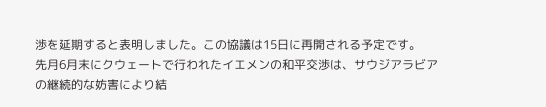渉を延期すると表明しました。この協議は15日に再開される予定です。
先月6月末にクウェートで行われたイエメンの和平交渉は、サウジアラビアの継続的な妨害により結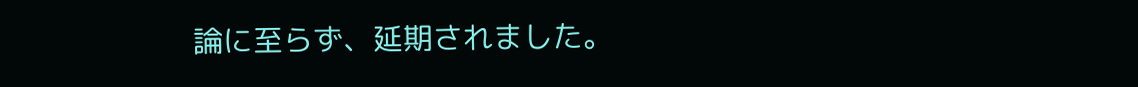論に至らず、延期されました。